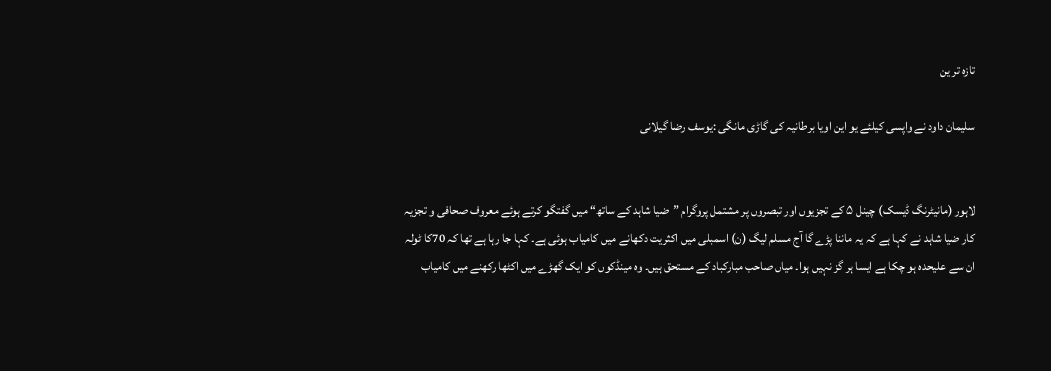تازہ تر ین

سلیمان داود نے واپسی کیلئے یو این اویا برطانیہ کی گاڑی مانگی :یوسف رضا گیلانی


لاہور (مانیٹرنگ ڈیسک) چینل ۵ کے تجزیوں اور تبصروں پر مشتمل پروگرام ”ضیا شاہد کے ساتھ“ میں گفتگو کرتے ہوئے معروف صحافی و تجزیہ کار ضیا شاہد نے کہا ہے کہ یہ ماننا پڑے گا آج مسلم لیگ (ن) اسمبلی میں اکثریت دکھانے میں کامیاب ہوئی ہے۔ کہا جا رہا ہے تھا کہ 70کا ٹولہ ان سے علیحدہ ہو چکا ہے ایسا ہر گز نہیں ہوا۔ میاں صاحب مبارکباد کے مستحق ہیں۔ وہ مینڈکوں کو ایک گھڑے میں اکٹھا رکھنے میں کامیاب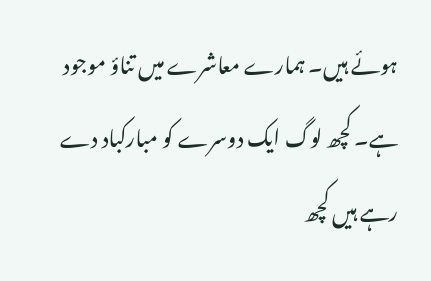ہوئے ہیں۔ ہمارے معاشرے میں تناؤ موجود ہے۔ کچھ لوگ ایک دوسرے کو مبارکباد دے رہے ہیں کچھ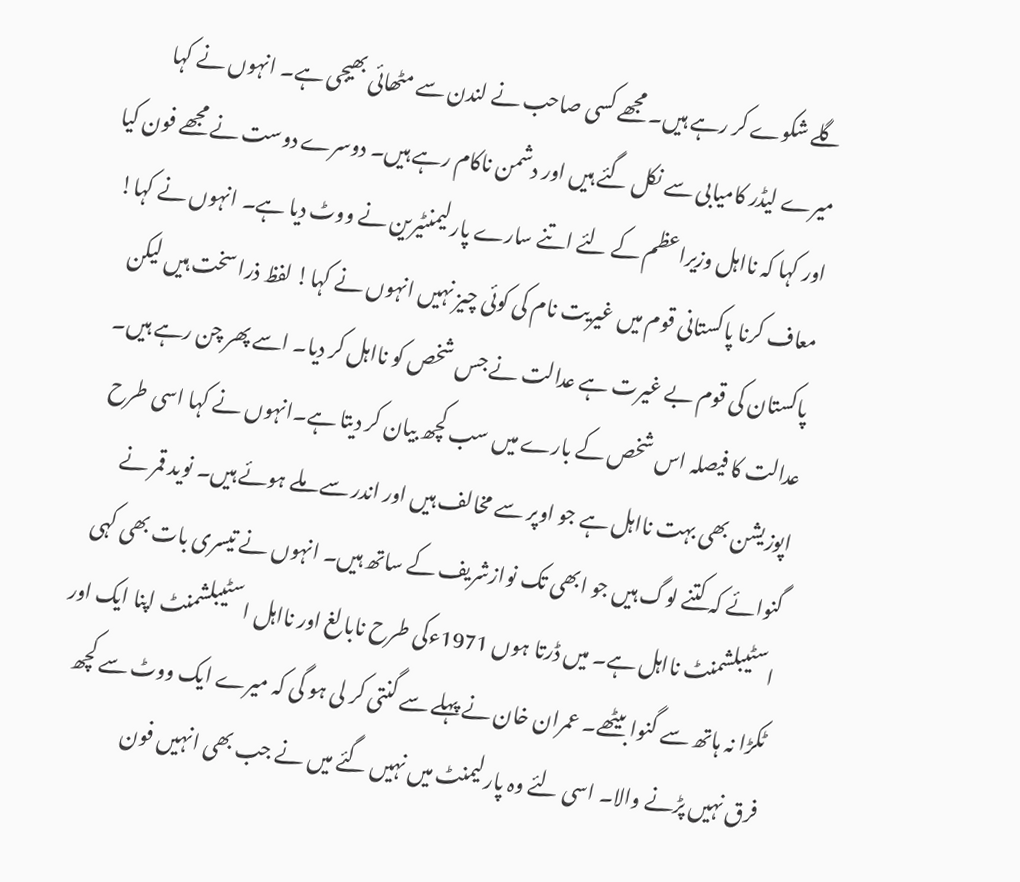گلے شکوے کر رہے ہیں۔ مجھے کسی صاحب نے لندن سے مٹھائی بھیجی ہے۔ انہوں نے کہا میرے لیڈر کامیابی سے نکل گئے ہیں اور دشمن ناکام رہے ہیں۔ دوسرے دوست نے مجھے فون کیا اور کہا کہ نااہل وزیراعظم کے لئے اتنے سارے پارلیمنٹیرین نے ووٹ دیا ہے۔ انہوں نے کہا! معاف کرنا پاکستانی قوم میں غیریت نام کی کوئی چیز نہیں انہوں نے کہا! لفظ ذرا سخت ہیں لیکن پاکستان کی قوم بے غیرت ہے عدالت نے جس شخص کو نااہل کر دیا۔ اسے پھر چن رہے ہیں۔ عدالت کا فیصلہ اس شخص کے بارے میں سب کچھ بیان کر دیتا ہے۔انہوں نے کہا اسی طرح اپوزیشن بھی بہت نااہل ہے جو اوپر سے مخالف ہیں اور اندر سے ملے ہوئے ہیں۔ نوید قمر نے گنوائے کہ کتنے لوگ ہیں جو ابھی تک نوازشریف کے ساتھ ہیں۔ انہوں نے تیسری بات بھی کہی اسٹیبلشمنٹ نااہل ہے۔ میں ڈرتا ہوں 1971ءکی طرح نابالغ اور نااہل اسٹیبلشمنٹ اپنا ایک اور ٹکڑا نہ ہاتھ سے گنوا بیٹھے۔ عمران خان نے پہلے سے گنتی کر لی ہو گی کہ میرے ایک ووٹ سے کچھ فرق نہیں پڑنے والا۔ اسی لئے وہ پارلیمنٹ میں نہیں گئے میں نے جب بھی انہیں فون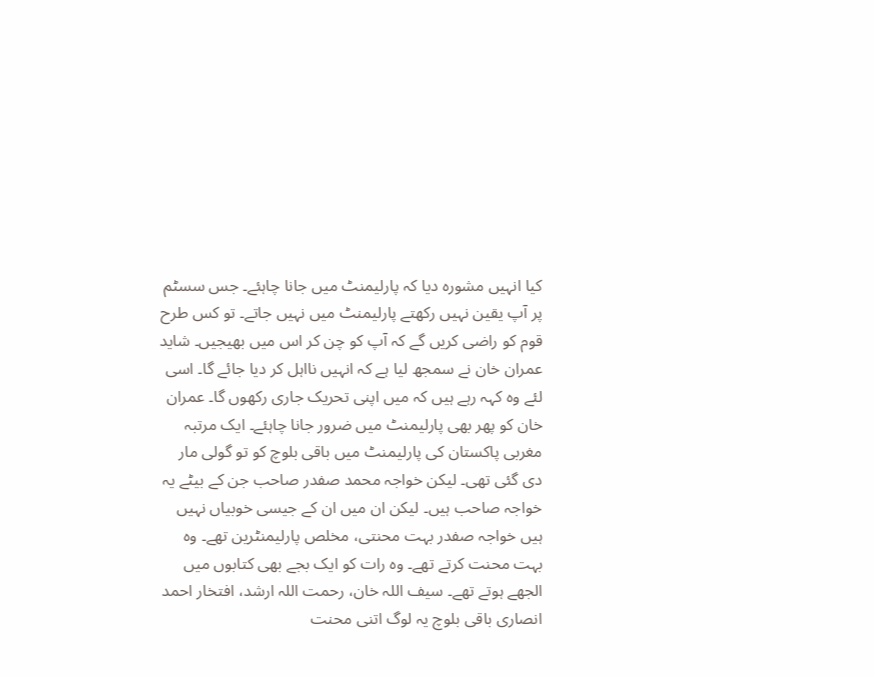کیا انہیں مشورہ دیا کہ پارلیمنٹ میں جانا چاہئے۔ جس سسٹم پر آپ یقین نہیں رکھتے پارلیمنٹ میں نہیں جاتے۔ تو کس طرح قوم کو راضی کریں گے کہ آپ کو چن کر اس میں بھیجیں۔ شاید عمران خان نے سمجھ لیا ہے کہ انہیں نااہل کر دیا جائے گا۔ اسی لئے وہ کہہ رہے ہیں کہ میں اپنی تحریک جاری رکھوں گا۔ عمران خان کو پھر بھی پارلیمنٹ میں ضرور جانا چاہئے۔ ایک مرتبہ مغربی پاکستان کی پارلیمنٹ میں باقی بلوچ کو تو گولی مار دی گئی تھی۔ لیکن خواجہ محمد صفدر صاحب جن کے بیٹے یہ خواجہ صاحب ہیں۔ لیکن ان میں ان کے جیسی خوبیاں نہیں ہیں خواجہ صفدر بہت محنتی، مخلص پارلیمنٹرین تھے۔ وہ بہت محنت کرتے تھے۔ وہ رات کو ایک بجے بھی کتابوں میں الجھے ہوتے تھے۔ سیف اللہ خان، رحمت اللہ ارشد، افتخار احمد انصاری باقی بلوچ یہ لوگ اتنی محنت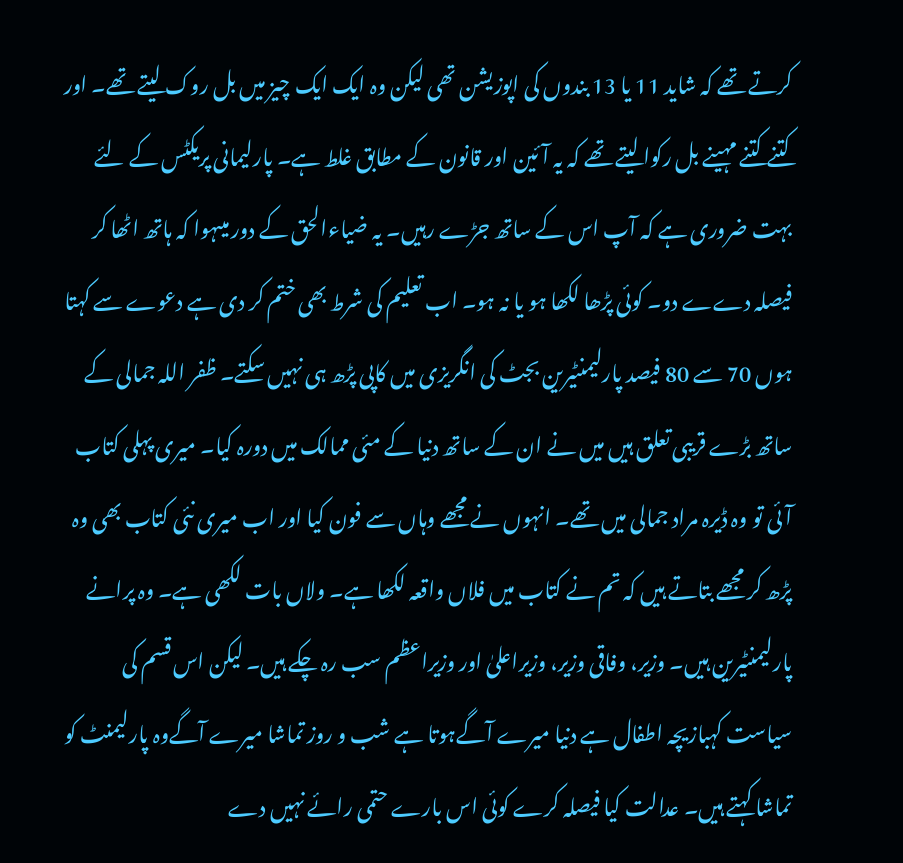کرتے تھے کہ شاید 11 یا 13 بندوں کی اپوزیشن تھی لیکن وہ ایک ایک چیز میں بل روک لیتے تھے۔ اور کتنے کتنے مہینے بل رکوا لیتے تھے کہ یہ آئین اور قانون کے مطابق غلط ہے۔ پارلیمانی پریکٹس کے لئے بہت ضروری ہے کہ آپ اس کے ساتھ جڑے رہیں۔ یہ ضیاءالحق کے دور میںہوا کہ ہاتھ اٹھا کر فیصلہ دےے دو۔ کوئی پڑھا لکھا ہو یا نہ ہو۔ اب تعلیم کی شرط بھی ختم کر دی ہے دعوے سے کہتا ہوں 70 سے 80 فیصد پارلیمنٹیرین بجٹ کی انگریزی میں کاپی پڑھ ہی نہیں سکتے۔ ظفر اللہ جمالی کے ساتھ بڑے قریبی تعلق ہیں میں نے ان کے ساتھ دنیا کے مئی ممالک میں دورہ کیا۔ میری پہلی کتاب آئی تو وہ ڈیرہ مراد جمالی میں تھے۔ انہوں نے مجھے وہاں سے فون کیا اور اب میری نئی کتاب بھی وہ پڑھ کر مجھے بتاتے ہیں کہ تم نے کتاب میں فلاں واقعہ لکھا ہے۔ ولاں بات لکھی ہے۔ وہ پرانے پارلیمنٹیرین ہیں۔ وزیر، وفاقی وزیر، وزیراعلیٰ اور وزیراعظم سب رہ چکے ہیں۔ لیکن اس قسم کی سیاست کہبازیچہ اطفال ہے دنیا میرے آگےہوتا ہے شب و روز تماشا میرے آگےوہ پارلیمنٹ کو تماشا کہتے ہیں۔ عدالت کیا فیصلہ کرے کوئی اس بارے حتمی رائے نہیں دے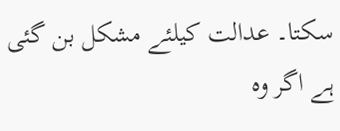سکتا۔ عدالت کیلئے مشکل بن گئی ہے اگر وہ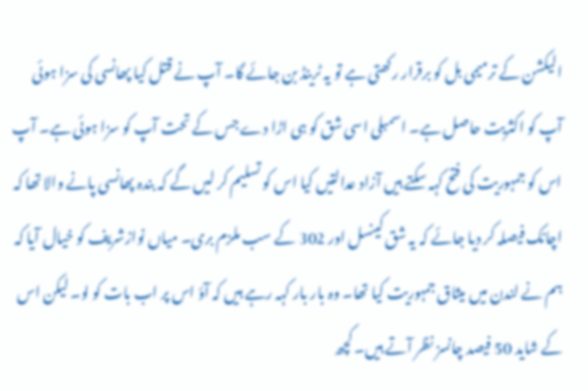الیکشن کے ترمیمی بل کو برقرار رکھتی ہے تو یہ ٹرینڈ بن جائے گا۔ آپ نے قتل کیا پھانسی کی سزا ہوئی آپ کو اکثریت حاصل ہے۔ اسمبلی اسی شق کو ہی اڑا دے جس کے تحت آپ کو سزا ہوئی ہے۔ آپ اس کو جمہوریت کی فتح کہہ سکتے ہیں آزاد عدالتیں کیا اس کو تسلیم کر لیں گے کہ بندہ پھانسی پانے والا تھا کہ اچانک فیصلہ کر دیا جائے کہ یہ شق کینسل اور 302 کے سب ملزم بری۔ میاں نوازشریف کو خیال آیا کہ ہم نے لندن میں میثاق جمہوریت کیا تھا۔ وہ بار بار کہہ رہے ہیں کہ آؤ اس پر اب بات کو لو۔ لیکن اس کے شاید 50 فیصد چانسز نظر آتے ہیں۔ کچھ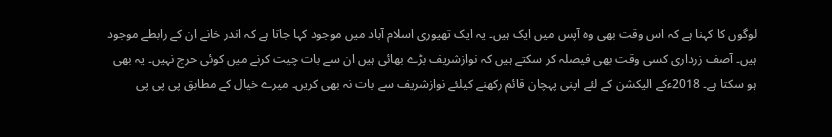لوگوں کا کہنا ہے کہ اس وقت بھی وہ آپس میں ایک ہیں۔ یہ ایک تھیوری اسلام آباد میں موجود کہا جاتا ہے کہ اندر خانے ان کے رابطے موجود ہیں۔ آصف زرداری کسی وقت بھی فیصلہ کر سکتے ہیں کہ نوازشریف بڑے بھائی ہیں ان سے بات چیت کرنے میں کوئی حرج نہیں۔ یہ بھی ہو سکتا ہے۔ 2018ءکے الیکشن کے لئے اپنی پہچان قائم رکھنے کیلئے نوازشریف سے بات نہ بھی کریں۔ میرے خیال کے مطابق پی پی پی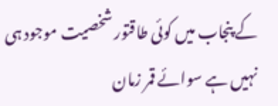کے پنجاب میں کوئی طاقتور شخصیت موجود ہی نہیں ہے سوائے قمر زمان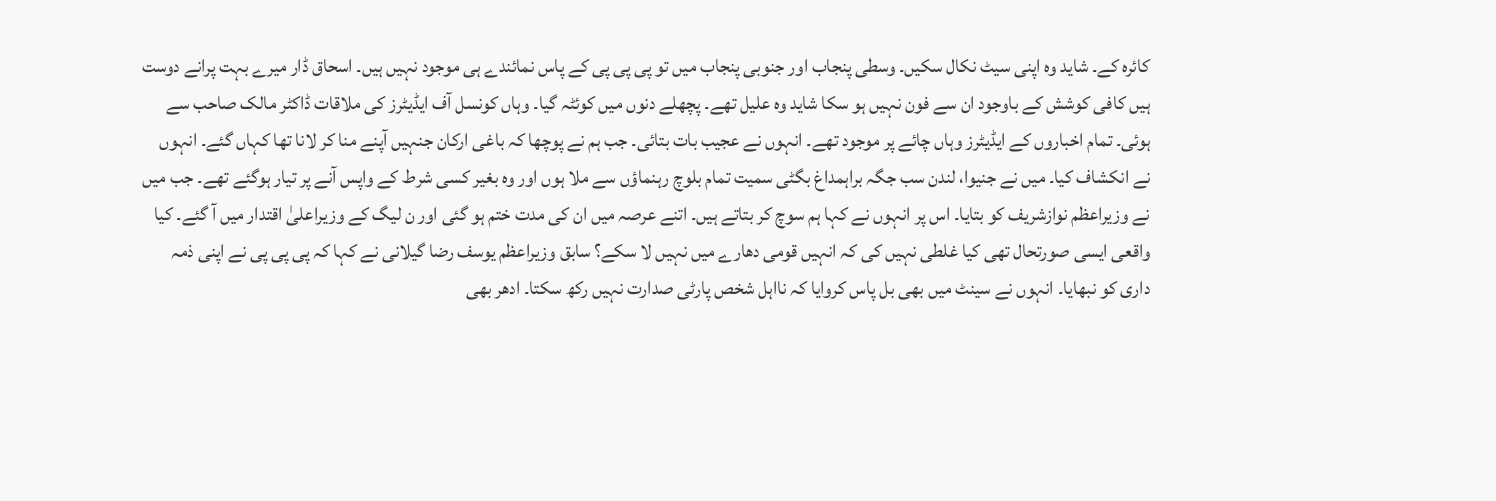کائرہ کے۔ شاید وہ اپنی سیٹ نکال سکیں۔ وسطی پنجاب اور جنوبی پنجاب میں تو پی پی پی کے پاس نمائندے ہی موجود نہیں ہیں۔ اسحاق ڈار میرے بہت پرانے دوست ہیں کافی کوشش کے باوجود ان سے فون نہیں ہو سکا شاید وہ علیل تھے۔ پچھلے دنوں میں کوئٹہ گیا۔ وہاں کونسل آف ایڈیٹرز کی ملاقات ڈاکٹر مالک صاحب سے ہوئی۔ تمام اخباروں کے ایڈیٹرز وہاں چائے پر موجود تھے۔ انہوں نے عجیب بات بتائی۔ جب ہم نے پوچھا کہ باغی ارکان جنہیں آپنے منا کر لانا تھا کہاں گئے۔ انہوں نے انکشاف کیا۔ میں نے جنیوا، لندن سب جگہ براہمداغ بگٹی سمیت تمام بلوچ رہنماؤں سے ملا ہوں اور وہ بغیر کسی شرط کے واپس آنے پر تیار ہوگئے تھے۔ جب میں نے وزیراعظم نوازشریف کو بتایا۔ اس پر انہوں نے کہا ہم سوچ کر بتاتے ہیں۔ اتنے عرصہ میں ان کی مدت ختم ہو گئی اور ن لیگ کے وزیراعلیٰ اقتدار میں آ گئے۔ کیا واقعی ایسی صورتحال تھی کیا غلطی نہیں کی کہ انہیں قومی دھارے میں نہیں لا سکے؟ سابق وزیراعظم یوسف رضا گیلانی نے کہا کہ پی پی پی نے اپنی ذمہ داری کو نبھایا۔ انہوں نے سینٹ میں بھی بل پاس کروایا کہ نااہل شخص پارٹی صدارت نہیں رکھ سکتا۔ ادھر بھی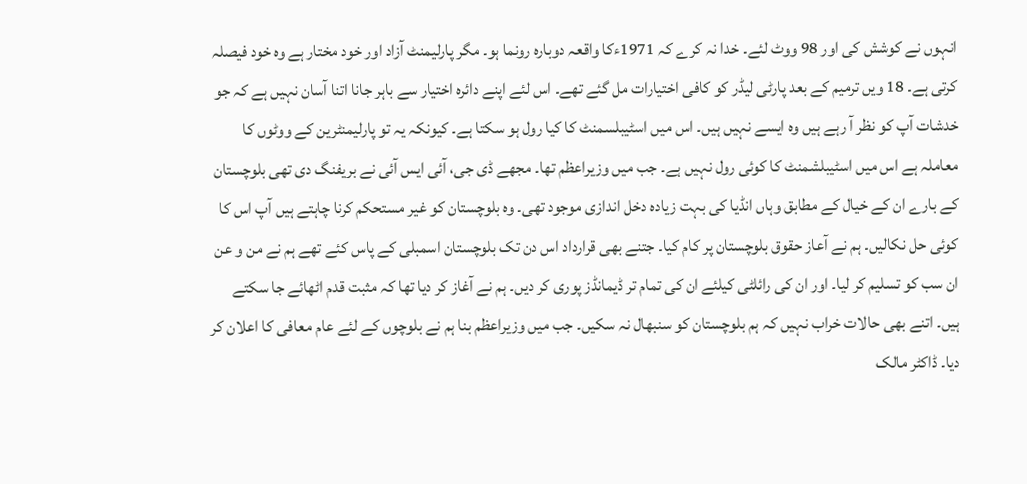انہوں نے کوشش کی اور 98 ووٹ لئے۔ خدا نہ کرے کہ 1971ءکا واقعہ دوبارہ رونما ہو۔ مگر پارلیمنٹ آزاد اور خود مختار ہے وہ خود فیصلہ کرتی ہے۔ 18 ویں ترمیم کے بعد پارٹی لیڈر کو کافی اختیارات مل گئے تھے۔ اس لئے اپنے دائرہ اختیار سے باہر جانا اتنا آسان نہیں ہے کہ جو خدشات آپ کو نظر آ رہے ہیں وہ ایسے نہیں ہیں۔ اس میں اسٹیبلسمنٹ کا کیا رول ہو سکتا ہے۔ کیونکہ یہ تو پارلیمنٹرین کے ووٹوں کا معاملہ ہے اس میں اسٹیبلشمنٹ کا کوئی رول نہیں ہے۔ جب میں وزیراعظم تھا۔ مجھے ڈی جی، آئی ایس آئی نے بریفنگ دی تھی بلوچستان کے بارے ان کے خیال کے مطابق وہاں انڈیا کی بہت زیادہ دخل اندازی موجود تھی۔ وہ بلوچستان کو غیر مستحکم کرنا چاہتے ہیں آپ اس کا کوئی حل نکالیں۔ ہم نے آعاز حقوق بلوچستان پر کام کیا۔ جتنے بھی قرارداد اس دن تک بلوچستان اسمبلی کے پاس کئے تھے ہم نے من و عن ان سب کو تسلیم کر لیا۔ اور ان کی رائلٹی کیلئے ان کی تمام تر ڈیمانڈز پوری کر دیں۔ ہم نے آغاز کر دیا تھا کہ مثبت قدم اٹھائے جا سکتے ہیں۔ اتنے بھی حالات خراب نہیں کہ ہم بلوچستان کو سنبھال نہ سکیں۔ جب میں وزیراعظم بنا ہم نے بلوچوں کے لئے عام معافی کا اعلان کر دیا۔ ڈاکٹر مالک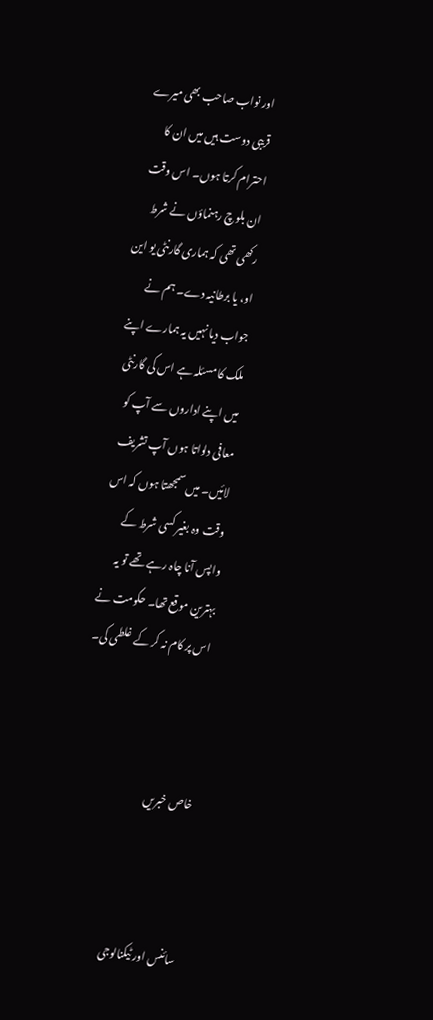اور نواب صاحب بھی میرے قریبی دوست ہیں میں ان کا احترام کرتا ہوں۔ اس وقت ان بلوچ رہنماؤں نے شرط رکھی تھی کہ ہماری گارنٹی یو این او، یا برطانیہ دے۔ ہم نے جواب دیا نہیں یہ ہمارے اپنے ملک کا مسئلہ ہے اس کی گارنٹی میں اپنے اداروں سے آپ کو معافی دلواتا ہوں آپ تشریف لائیں۔ میں سمجھتا ہوں کہ اس وقت وہ بغیر کسی شرط کے واپس آنا چاہ رہے تھے تو یہ بہترین موقع تھا۔ حکومت نے اس پر کام نہ کر کے غلطی کی۔



خاص خبریں



سائنس اور ٹیکنالوجی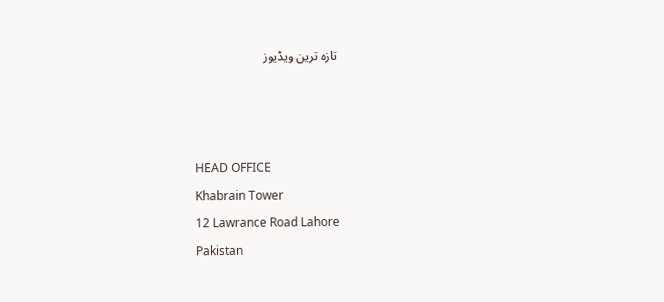تازہ ترین ویڈیوز



HEAD OFFICE
Khabrain Tower
12 Lawrance Road Lahore
Pakistan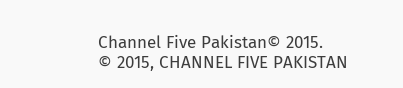Channel Five Pakistan© 2015.
© 2015, CHANNEL FIVE PAKISTAN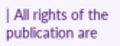| All rights of the publication are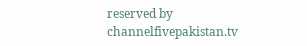reserved by channelfivepakistan.tv